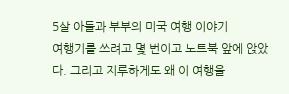5살 아들과 부부의 미국 여행 이야기
여행기를 쓰려고 몇 번이고 노트북 앞에 앉았다. 그리고 지루하게도 왜 이 여행을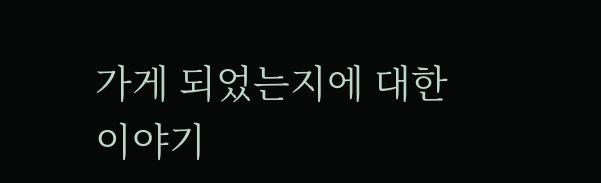가게 되었는지에 대한 이야기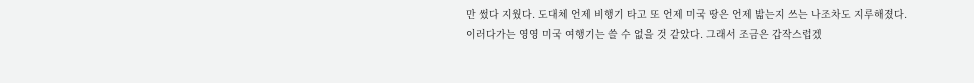만 썼다 지웠다. 도대체 언제 비행기 타고 또 언제 미국 땅은 언제 밟는지 쓰는 나조차도 지루해졌다. 이러다가는 영영 미국 여행기는 쓸 수 없을 것 같았다. 그래서 조금은 갑작스럽겠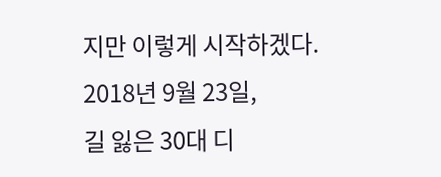지만 이렇게 시작하겠다.
2018년 9월 23일,
길 잃은 30대 디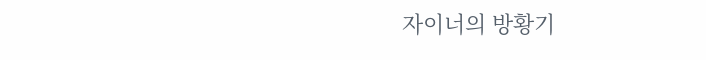자이너의 방황기